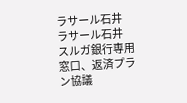ラサール石井
ラサール石井
スルガ銀行専用窓口、返済プラン協議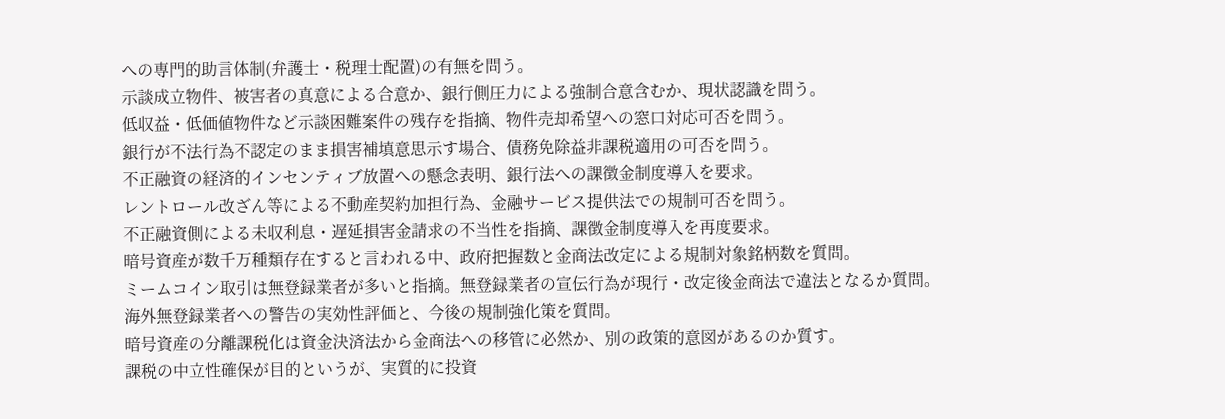への専門的助言体制(弁護士・税理士配置)の有無を問う。
示談成立物件、被害者の真意による合意か、銀行側圧力による強制合意含むか、現状認識を問う。
低収益・低価値物件など示談困難案件の残存を指摘、物件売却希望への窓口対応可否を問う。
銀行が不法行為不認定のまま損害補填意思示す場合、債務免除益非課税適用の可否を問う。
不正融資の経済的インセンティブ放置への懸念表明、銀行法への課徴金制度導入を要求。
レントロール改ざん等による不動産契約加担行為、金融サービス提供法での規制可否を問う。
不正融資側による未収利息・遅延損害金請求の不当性を指摘、課徴金制度導入を再度要求。
暗号資産が数千万種類存在すると言われる中、政府把握数と金商法改定による規制対象銘柄数を質問。
ミームコイン取引は無登録業者が多いと指摘。無登録業者の宣伝行為が現行・改定後金商法で違法となるか質問。
海外無登録業者への警告の実効性評価と、今後の規制強化策を質問。
暗号資産の分離課税化は資金決済法から金商法への移管に必然か、別の政策的意図があるのか質す。
課税の中立性確保が目的というが、実質的に投資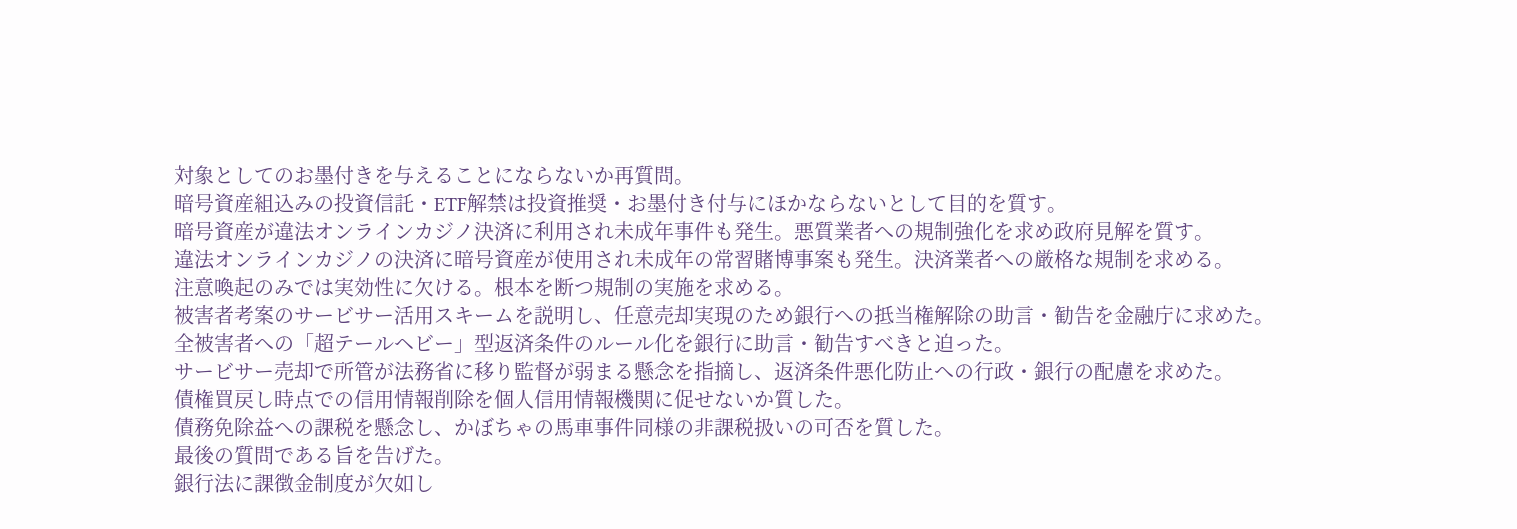対象としてのお墨付きを与えることにならないか再質問。
暗号資産組込みの投資信託・ETF解禁は投資推奨・お墨付き付与にほかならないとして目的を質す。
暗号資産が違法オンラインカジノ決済に利用され未成年事件も発生。悪質業者への規制強化を求め政府見解を質す。
違法オンラインカジノの決済に暗号資産が使用され未成年の常習賭博事案も発生。決済業者への厳格な規制を求める。
注意喚起のみでは実効性に欠ける。根本を断つ規制の実施を求める。
被害者考案のサービサー活用スキームを説明し、任意売却実現のため銀行への抵当権解除の助言・勧告を金融庁に求めた。
全被害者への「超テールヘビー」型返済条件のルール化を銀行に助言・勧告すべきと迫った。
サービサー売却で所管が法務省に移り監督が弱まる懸念を指摘し、返済条件悪化防止への行政・銀行の配慮を求めた。
債権買戻し時点での信用情報削除を個人信用情報機関に促せないか質した。
債務免除益への課税を懸念し、かぼちゃの馬車事件同様の非課税扱いの可否を質した。
最後の質問である旨を告げた。
銀行法に課徴金制度が欠如し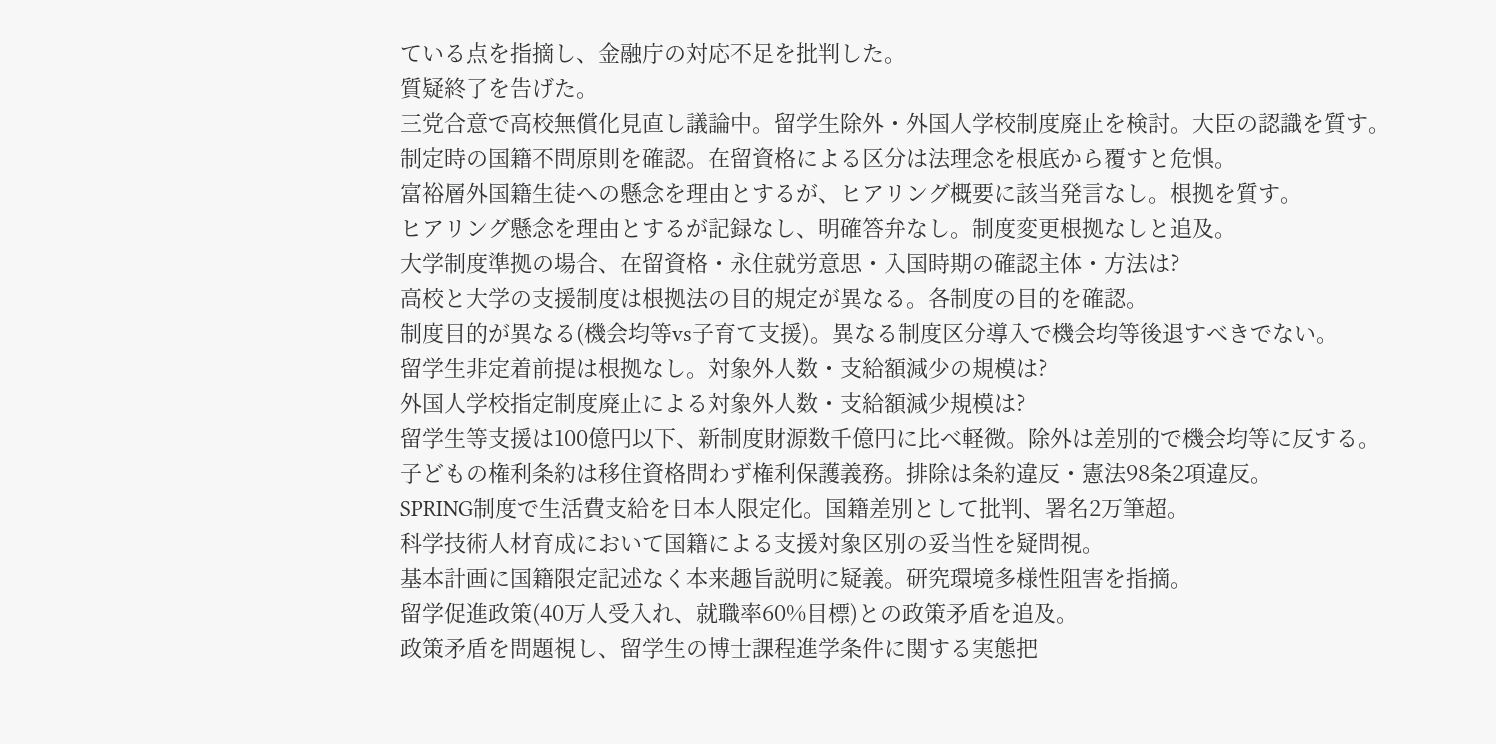ている点を指摘し、金融庁の対応不足を批判した。
質疑終了を告げた。
三党合意で高校無償化見直し議論中。留学生除外・外国人学校制度廃止を検討。大臣の認識を質す。
制定時の国籍不問原則を確認。在留資格による区分は法理念を根底から覆すと危惧。
富裕層外国籍生徒への懸念を理由とするが、ヒアリング概要に該当発言なし。根拠を質す。
ヒアリング懸念を理由とするが記録なし、明確答弁なし。制度変更根拠なしと追及。
大学制度準拠の場合、在留資格・永住就労意思・入国時期の確認主体・方法は?
高校と大学の支援制度は根拠法の目的規定が異なる。各制度の目的を確認。
制度目的が異なる(機会均等vs子育て支援)。異なる制度区分導入で機会均等後退すべきでない。
留学生非定着前提は根拠なし。対象外人数・支給額減少の規模は?
外国人学校指定制度廃止による対象外人数・支給額減少規模は?
留学生等支援は100億円以下、新制度財源数千億円に比べ軽微。除外は差別的で機会均等に反する。
子どもの権利条約は移住資格問わず権利保護義務。排除は条約違反・憲法98条2項違反。
SPRING制度で生活費支給を日本人限定化。国籍差別として批判、署名2万筆超。
科学技術人材育成において国籍による支援対象区別の妥当性を疑問視。
基本計画に国籍限定記述なく本来趣旨説明に疑義。研究環境多様性阻害を指摘。
留学促進政策(40万人受入れ、就職率60%目標)との政策矛盾を追及。
政策矛盾を問題視し、留学生の博士課程進学条件に関する実態把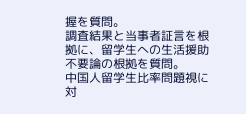握を質問。
調査結果と当事者証言を根拠に、留学生への生活援助不要論の根拠を質問。
中国人留学生比率問題視に対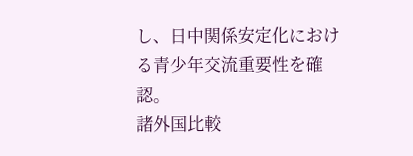し、日中関係安定化における青少年交流重要性を確認。
諸外国比較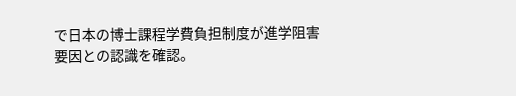で日本の博士課程学費負担制度が進学阻害要因との認識を確認。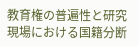教育権の普遍性と研究現場における国籍分断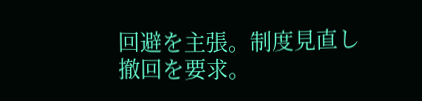回避を主張。制度見直し撤回を要求。